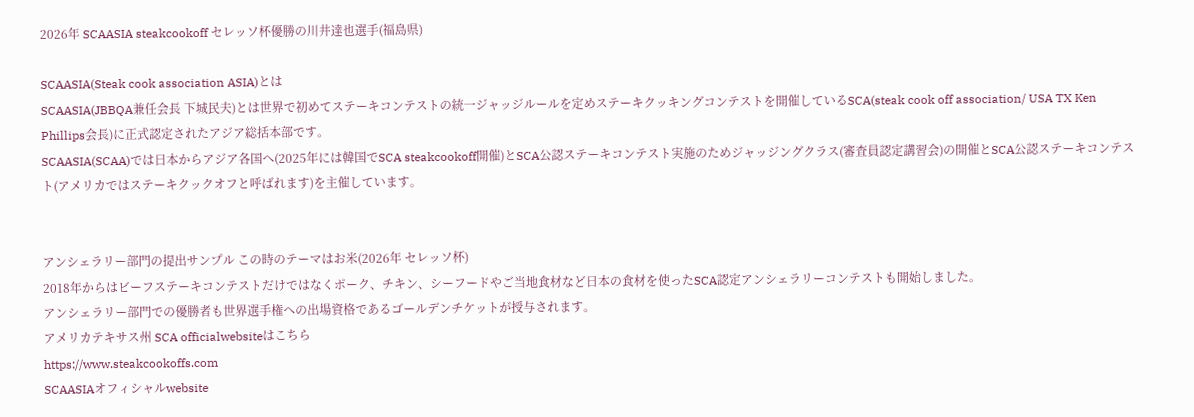2026年 SCAASIA steakcookoff セレッソ杯優勝の川井達也選手(福島県)

SCAASIA(Steak cook association ASIA)とは
SCAASIA(JBBQA兼任会長 下城民夫)とは世界で初めてステーキコンテストの統一ジャッジルールを定めステーキクッキングコンテストを開催しているSCA(steak cook off association/ USA TX Ken Phillips会長)に正式認定されたアジア総括本部です。
SCAASIA(SCAA)では日本からアジア各国へ(2025年には韓国でSCA steakcookoff開催)とSCA公認ステーキコンテスト実施のためジャッジングクラス(審査員認定講習会)の開催とSCA公認ステーキコンテスト(アメリカではステーキクックオフと呼ばれます)を主催しています。


アンシェラリー部門の提出サンプル この時のテーマはお米(2026年 セレッソ杯)
2018年からはビーフステーキコンテストだけではなくポーク、チキン、シーフードやご当地食材など日本の食材を使ったSCA認定アンシェラリーコンテストも開始しました。
アンシェラリー部門での優勝者も世界選手権への出場資格であるゴールデンチケットが授与されます。
アメリカテキサス州 SCA officialwebsiteはこちら
https://www.steakcookoffs.com
SCAASIAオフィシャルwebsite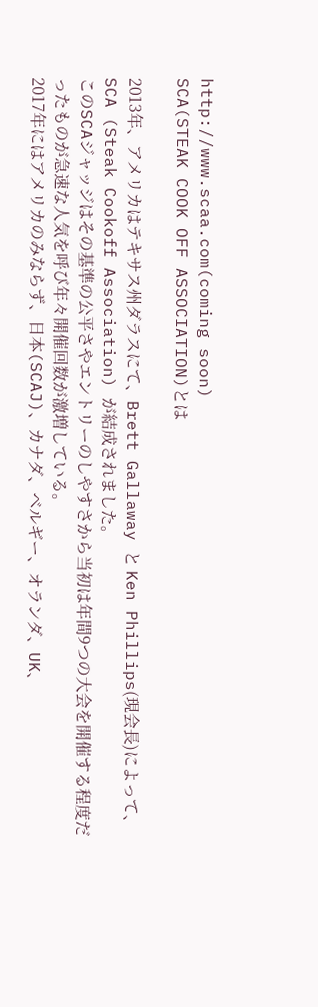http://www.scaa.com(coming soon)
SCA(STEAK COOK OFF ASSOCIATION)とは

2013年、アメリカはテキサス州ダラスにて、Brett Gallaway と Ken Phillips(現会長)によって、SCA (Steak Cookoff Association) が結成されました。
このSCAジャッジはその基準の公平さやエントリーのしやすさから当初は年間9つの大会を開催する程度だったものが急速な人気を呼び年々開催回数が激増している。
2017年にはアメリカのみならず、日本(SCAJ)、カナダ、ベルギー、オランダ、UK、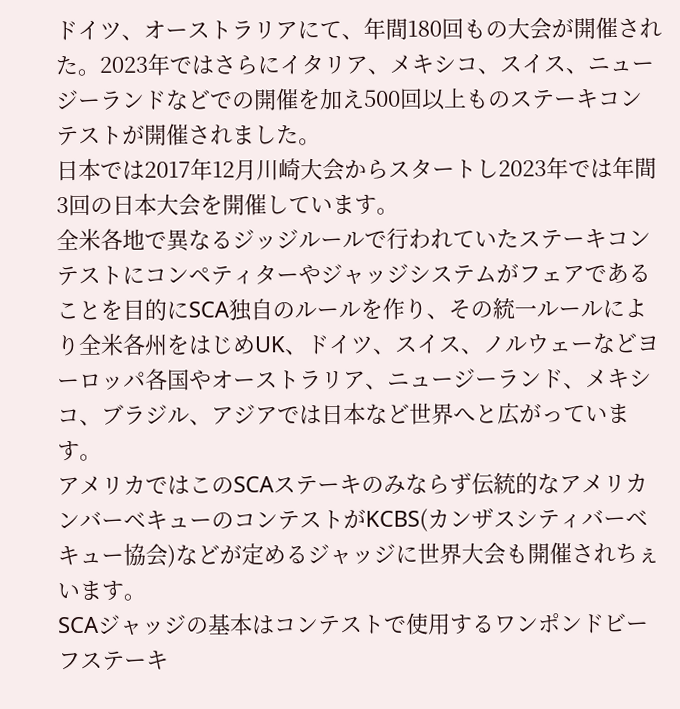ドイツ、オーストラリアにて、年間180回もの大会が開催された。2023年ではさらにイタリア、メキシコ、スイス、ニュージーランドなどでの開催を加え500回以上ものステーキコンテストが開催されました。
日本では2017年12月川崎大会からスタートし2023年では年間3回の日本大会を開催しています。
全米各地で異なるジッジルールで行われていたステーキコンテストにコンペティターやジャッジシステムがフェアであることを目的にSCA独自のルールを作り、その統一ルールにより全米各州をはじめUK、ドイツ、スイス、ノルウェーなどヨーロッパ各国やオーストラリア、ニュージーランド、メキシコ、ブラジル、アジアでは日本など世界へと広がっています。
アメリカではこのSCAステーキのみならず伝統的なアメリカンバーベキューのコンテストがKCBS(カンザスシティバーベキュー協会)などが定めるジャッジに世界大会も開催されちぇいます。
SCAジャッジの基本はコンテストで使用するワンポンドビーフステーキ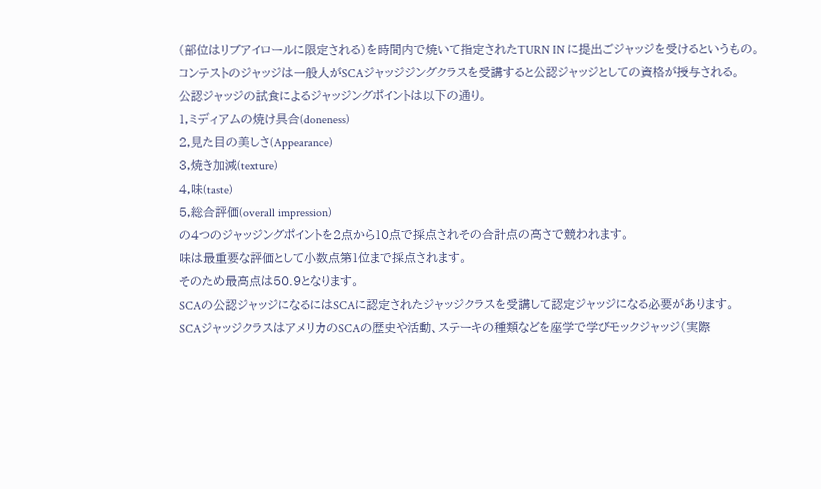(部位はリブアイロールに限定される)を時間内で焼いて指定されたTURN IN に提出ごジャッジを受けるというもの。
コンテストのジャッジは一般人がSCAジャッジジングクラスを受講すると公認ジャッジとしての資格が授与される。
公認ジャッジの試食によるジャッジングポイントは以下の通り。
1,ミディアムの焼け具合(doneness)
2,見た目の美しさ(Appearance)
3,焼き加減(texture)
4,味(taste)
5,総合評価(overall impression)
の4つのジャッジングポイントを2点から10点で採点されその合計点の高さで競われます。
味は最重要な評価として小数点第1位まで採点されます。
そのため最高点は50.9となります。
SCAの公認ジャッジになるにはSCAに認定されたジャッジクラスを受講して認定ジャッジになる必要があります。
SCAジャッジクラスはアメリカのSCAの歴史や活動、ステーキの種類などを座学で学びモックジャッジ(実際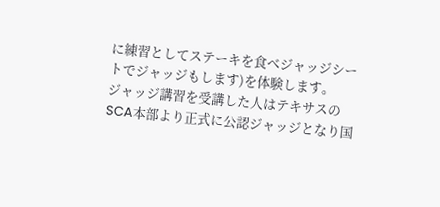に練習としてステーキを食べジャッジシートでジャッジもします)を体験します。
ジャッジ講習を受講した人はテキサスのSCA本部より正式に公認ジャッジとなり国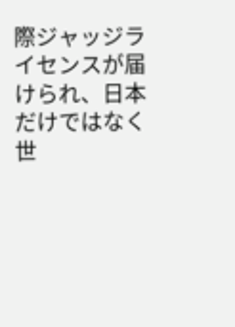際ジャッジライセンスが届けられ、日本だけではなく世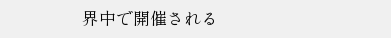界中で開催される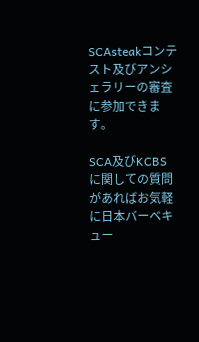SCAsteakコンテスト及びアンシェラリーの審査に参加できます。

SCA及びKCBSに関しての質問があればお気軽に日本バーベキュー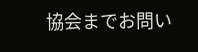協会までお問い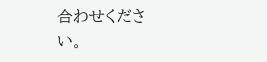合わせください。